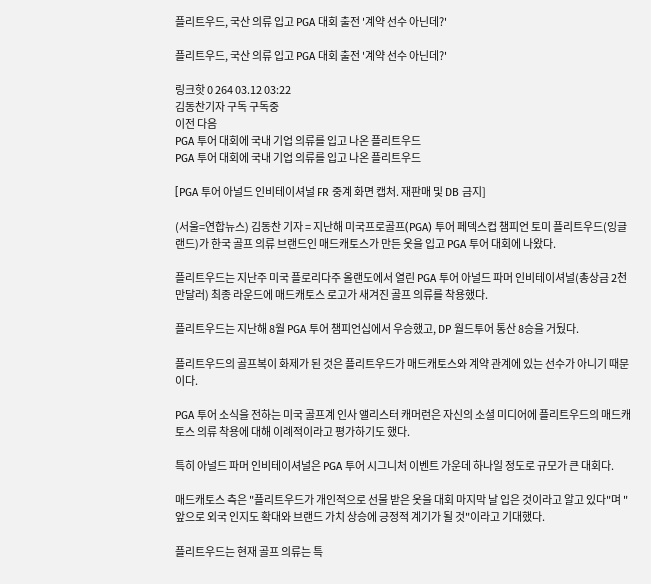플리트우드, 국산 의류 입고 PGA 대회 출전 '계약 선수 아닌데?'

플리트우드, 국산 의류 입고 PGA 대회 출전 '계약 선수 아닌데?'

링크핫 0 264 03.12 03:22
김동찬기자 구독 구독중
이전 다음
PGA 투어 대회에 국내 기업 의류를 입고 나온 플리트우드
PGA 투어 대회에 국내 기업 의류를 입고 나온 플리트우드

[PGA 투어 아널드 인비테이셔널 FR 중계 화면 캡처. 재판매 및 DB 금지]

(서울=연합뉴스) 김동찬 기자 = 지난해 미국프로골프(PGA) 투어 페덱스컵 챔피언 토미 플리트우드(잉글랜드)가 한국 골프 의류 브랜드인 매드캐토스가 만든 옷을 입고 PGA 투어 대회에 나왔다.

플리트우드는 지난주 미국 플로리다주 올랜도에서 열린 PGA 투어 아널드 파머 인비테이셔널(총상금 2천만달러) 최종 라운드에 매드캐토스 로고가 새겨진 골프 의류를 착용했다.

플리트우드는 지난해 8월 PGA 투어 챔피언십에서 우승했고, DP 월드투어 통산 8승을 거뒀다.

플리트우드의 골프복이 화제가 된 것은 플리트우드가 매드캐토스와 계약 관계에 있는 선수가 아니기 때문이다.

PGA 투어 소식을 전하는 미국 골프계 인사 앨리스터 캐머런은 자신의 소셜 미디어에 플리트우드의 매드캐토스 의류 착용에 대해 이례적이라고 평가하기도 했다.

특히 아널드 파머 인비테이셔널은 PGA 투어 시그니처 이벤트 가운데 하나일 정도로 규모가 큰 대회다.

매드캐토스 측은 "플리트우드가 개인적으로 선물 받은 옷을 대회 마지막 날 입은 것이라고 알고 있다"며 "앞으로 외국 인지도 확대와 브랜드 가치 상승에 긍정적 계기가 될 것"이라고 기대했다.

플리트우드는 현재 골프 의류는 특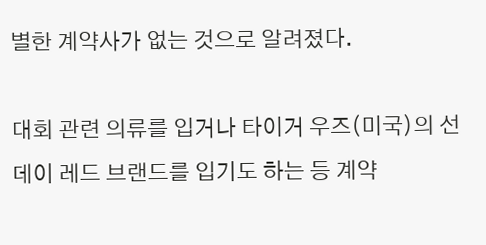별한 계약사가 없는 것으로 알려졌다.

대회 관련 의류를 입거나 타이거 우즈(미국)의 선데이 레드 브랜드를 입기도 하는 등 계약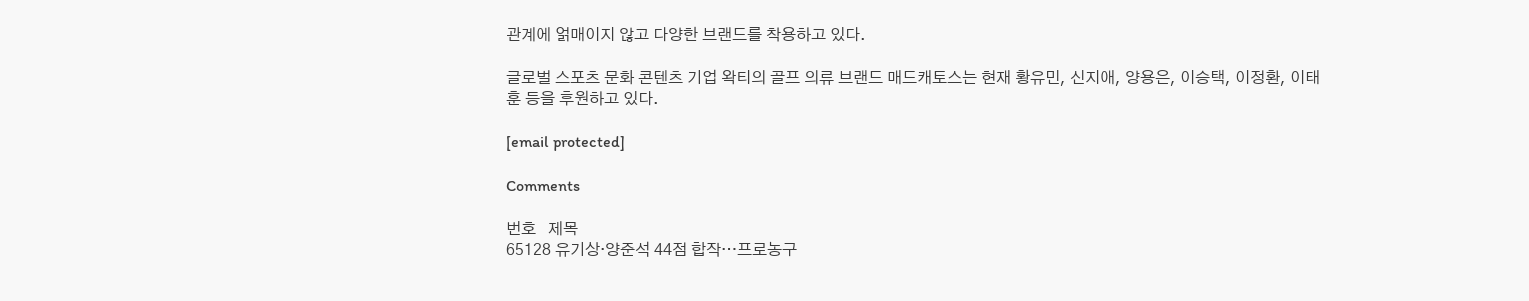관계에 얽매이지 않고 다양한 브랜드를 착용하고 있다.

글로벌 스포츠 문화 콘텐츠 기업 왁티의 골프 의류 브랜드 매드캐토스는 현재 황유민, 신지애, 양용은, 이승택, 이정환, 이태훈 등을 후원하고 있다.

[email protected]

Comments

번호   제목
65128 유기상·양준석 44점 합작…프로농구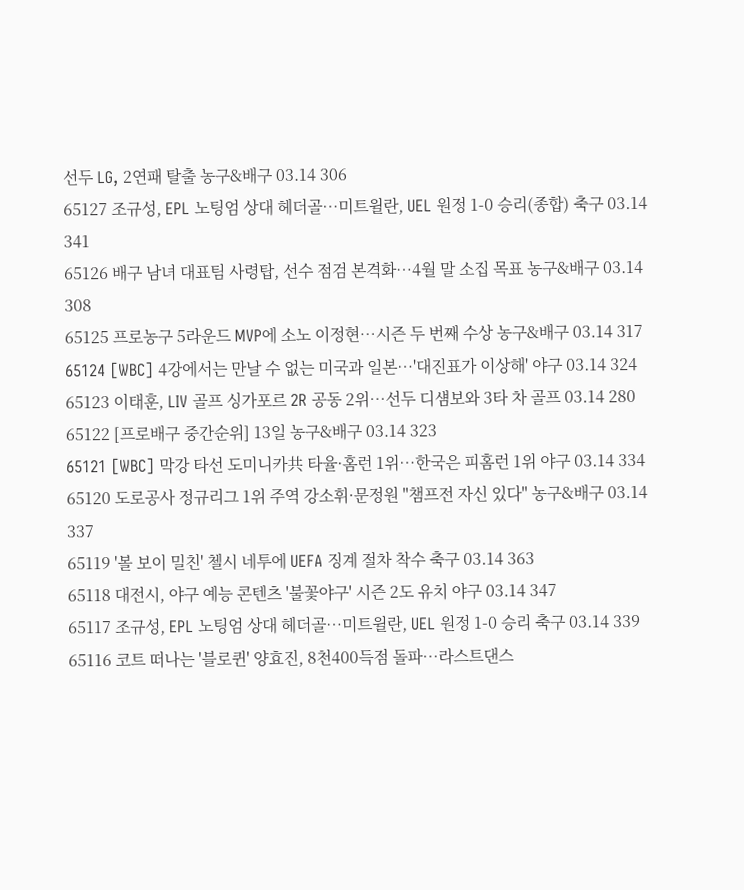선두 LG, 2연패 탈출 농구&배구 03.14 306
65127 조규성, EPL 노팅엄 상대 헤더골…미트윌란, UEL 원정 1-0 승리(종합) 축구 03.14 341
65126 배구 남녀 대표팀 사령탑, 선수 점검 본격화…4월 말 소집 목표 농구&배구 03.14 308
65125 프로농구 5라운드 MVP에 소노 이정현…시즌 두 번째 수상 농구&배구 03.14 317
65124 [WBC] 4강에서는 만날 수 없는 미국과 일본…'대진표가 이상해' 야구 03.14 324
65123 이태훈, LIV 골프 싱가포르 2R 공동 2위…선두 디섐보와 3타 차 골프 03.14 280
65122 [프로배구 중간순위] 13일 농구&배구 03.14 323
65121 [WBC] 막강 타선 도미니카共 타율·홈런 1위…한국은 피홈런 1위 야구 03.14 334
65120 도로공사 정규리그 1위 주역 강소휘·문정원 "챔프전 자신 있다" 농구&배구 03.14 337
65119 '볼 보이 밀친' 첼시 네투에 UEFA 징계 절차 착수 축구 03.14 363
65118 대전시, 야구 예능 콘텐츠 '불꽃야구' 시즌 2도 유치 야구 03.14 347
65117 조규성, EPL 노팅엄 상대 헤더골…미트윌란, UEL 원정 1-0 승리 축구 03.14 339
65116 코트 떠나는 '블로퀸' 양효진, 8천400득점 돌파…라스트댄스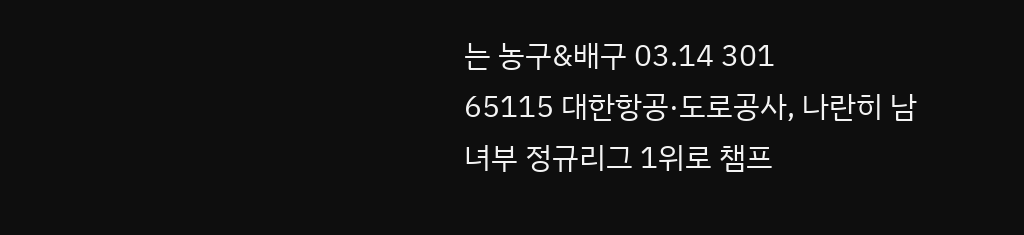는 농구&배구 03.14 301
65115 대한항공·도로공사, 나란히 남녀부 정규리그 1위로 챔프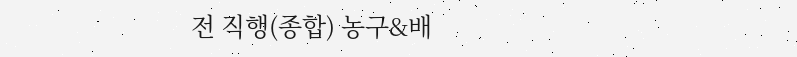전 직행(종합) 농구&배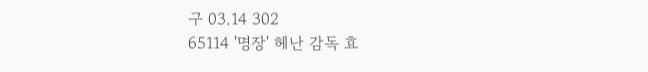구 03.14 302
65114 '명장' 헤난 감독 효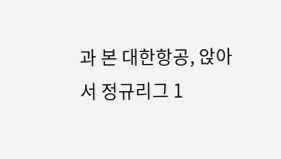과 본 대한항공, 앉아서 정규리그 1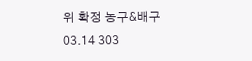위 확정 농구&배구 03.14 303